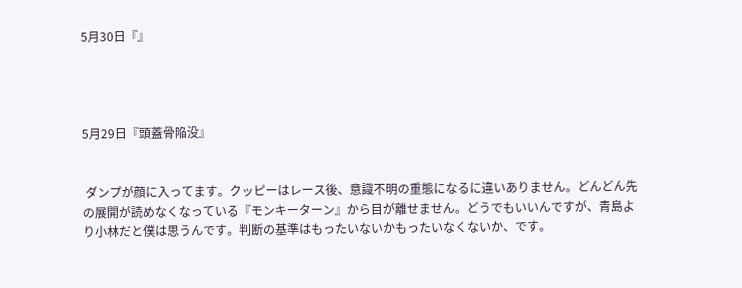5月30日『』




5月29日『頭蓋骨陥没』


 ダンプが顔に入ってます。クッピーはレース後、意識不明の重態になるに違いありません。どんどん先の展開が読めなくなっている『モンキーターン』から目が離せません。どうでもいいんですが、青島より小林だと僕は思うんです。判断の基準はもったいないかもったいなくないか、です。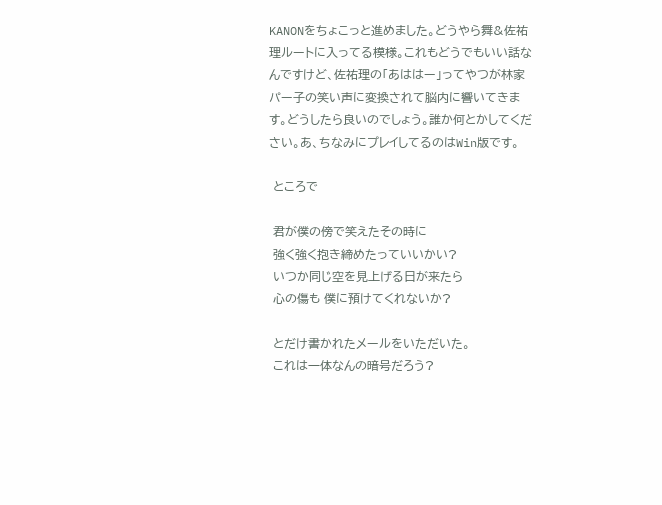KANONをちょこっと進めました。どうやら舞&佐祐理ルートに入ってる模様。これもどうでもいい話なんですけど、佐祐理の「あははー」ってやつが林家パー子の笑い声に変換されて脳内に響いてきます。どうしたら良いのでしょう。誰か何とかしてください。あ、ちなみにプレイしてるのはWin版です。

 ところで

 君が僕の傍で笑えたその時に
 強く強く抱き締めたっていいかい?
 いつか同じ空を見上げる日が来たら
 心の傷も 僕に預けてくれないか?

 とだけ書かれたメールをいただいた。
 これは一体なんの暗号だろう?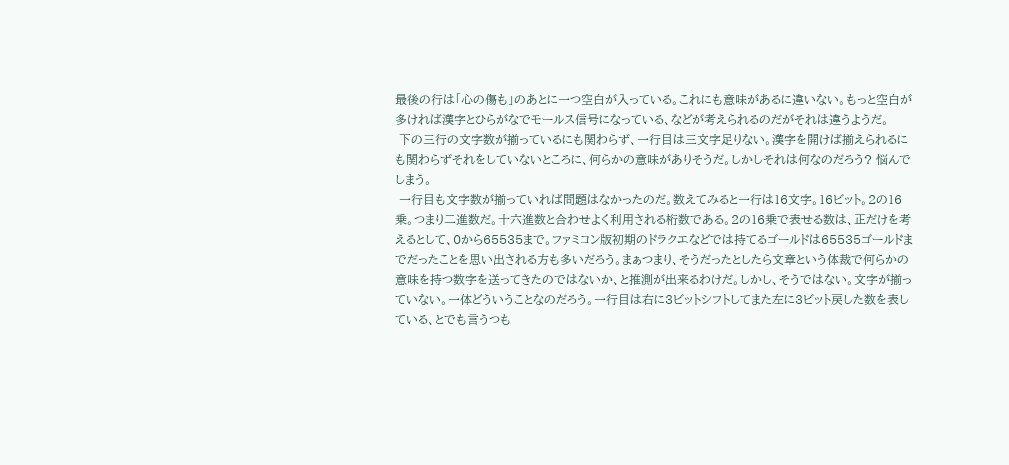最後の行は「心の傷も」のあとに一つ空白が入っている。これにも意味があるに違いない。もっと空白が多ければ漢字とひらがなでモールス信号になっている、などが考えられるのだがそれは違うようだ。
 下の三行の文字数が揃っているにも関わらず、一行目は三文字足りない。漢字を開けば揃えられるにも関わらずそれをしていないところに、何らかの意味がありそうだ。しかしそれは何なのだろう? 悩んでしまう。
 一行目も文字数が揃っていれば問題はなかったのだ。数えてみると一行は16文字。16ビット。2の16乗。つまり二進数だ。十六進数と合わせよく利用される桁数である。2の16乗で表せる数は、正だけを考えるとして、0から65535まで。ファミコン版初期のドラクエなどでは持てるゴールドは65535ゴールドまでだったことを思い出される方も多いだろう。まぁつまり、そうだったとしたら文章という体裁で何らかの意味を持つ数字を送ってきたのではないか、と推測が出来るわけだ。しかし、そうではない。文字が揃っていない。一体どういうことなのだろう。一行目は右に3ビットシフトしてまた左に3ビット戻した数を表している、とでも言うつも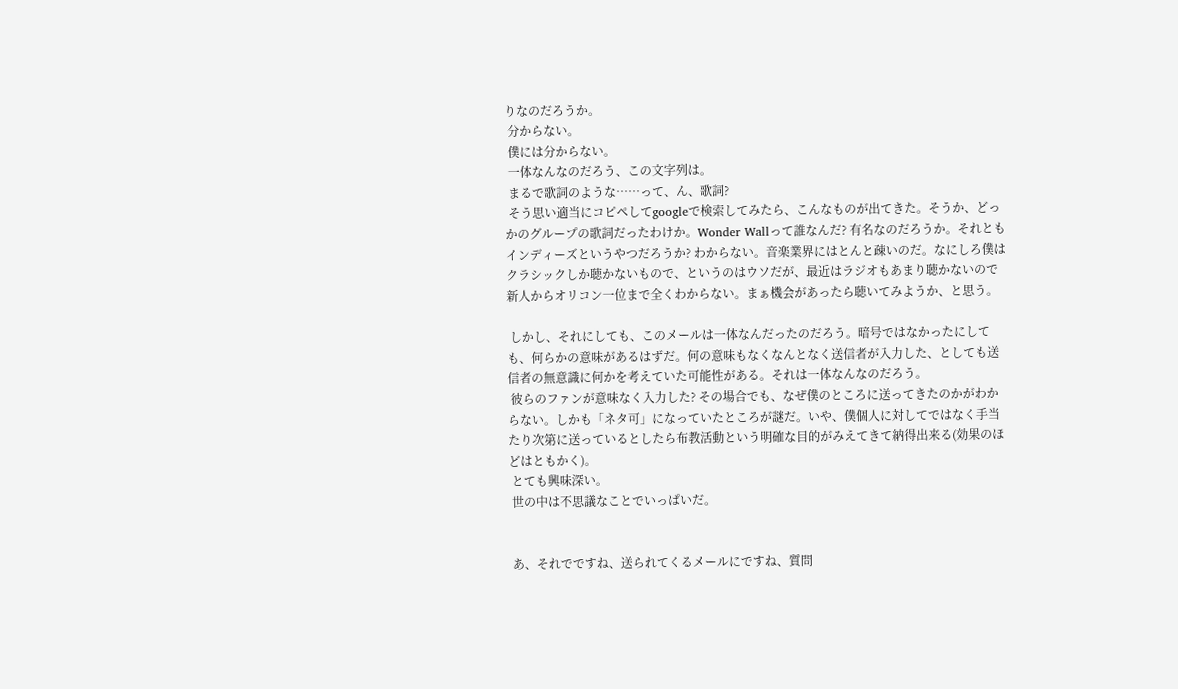りなのだろうか。
 分からない。
 僕には分からない。
 一体なんなのだろう、この文字列は。
 まるで歌詞のような……って、ん、歌詞?
 そう思い適当にコピペしてgoogleで検索してみたら、こんなものが出てきた。そうか、どっかのグループの歌詞だったわけか。Wonder Wallって誰なんだ? 有名なのだろうか。それともインディーズというやつだろうか? わからない。音楽業界にはとんと疎いのだ。なにしろ僕はクラシックしか聴かないもので、というのはウソだが、最近はラジオもあまり聴かないので新人からオリコン一位まで全くわからない。まぁ機会があったら聴いてみようか、と思う。

 しかし、それにしても、このメールは一体なんだったのだろう。暗号ではなかったにしても、何らかの意味があるはずだ。何の意味もなくなんとなく送信者が入力した、としても送信者の無意識に何かを考えていた可能性がある。それは一体なんなのだろう。
 彼らのファンが意味なく入力した? その場合でも、なぜ僕のところに送ってきたのかがわからない。しかも「ネタ可」になっていたところが謎だ。いや、僕個人に対してではなく手当たり次第に送っているとしたら布教活動という明確な目的がみえてきて納得出来る(効果のほどはともかく)。
 とても興味深い。
 世の中は不思議なことでいっぱいだ。


 あ、それでですね、送られてくるメールにですね、質問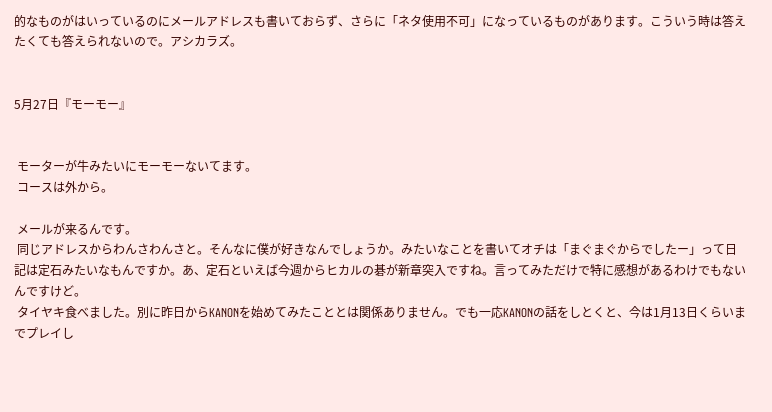的なものがはいっているのにメールアドレスも書いておらず、さらに「ネタ使用不可」になっているものがあります。こういう時は答えたくても答えられないので。アシカラズ。


5月27日『モーモー』


 モーターが牛みたいにモーモーないてます。
 コースは外から。

 メールが来るんです。
 同じアドレスからわんさわんさと。そんなに僕が好きなんでしょうか。みたいなことを書いてオチは「まぐまぐからでしたー」って日記は定石みたいなもんですか。あ、定石といえば今週からヒカルの碁が新章突入ですね。言ってみただけで特に感想があるわけでもないんですけど。
 タイヤキ食べました。別に昨日からKANONを始めてみたこととは関係ありません。でも一応KANONの話をしとくと、今は1月13日くらいまでプレイし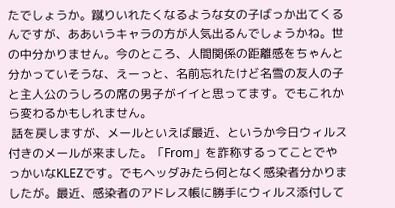たでしょうか。蹴りいれたくなるような女の子ばっか出てくるんですが、ああいうキャラの方が人気出るんでしょうかね。世の中分かりません。今のところ、人間関係の距離感をちゃんと分かっていそうな、えーっと、名前忘れたけど名雪の友人の子と主人公のうしろの席の男子がイイと思ってます。でもこれから変わるかもしれません。
 話を戻しますが、メールといえば最近、というか今日ウィルス付きのメールが来ました。「From」を詐称するってことでやっかいなKLEZです。でもヘッダみたら何となく感染者分かりましたが。最近、感染者のアドレス帳に勝手にウィルス添付して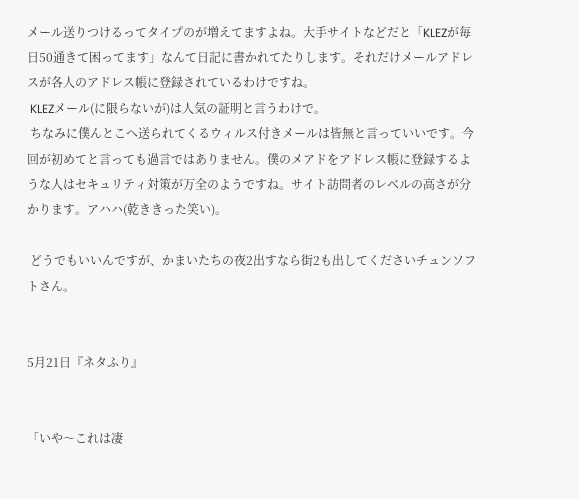メール送りつけるってタイプのが増えてますよね。大手サイトなどだと「KLEZが毎日50通きて困ってます」なんて日記に書かれてたりします。それだけメールアドレスが各人のアドレス帳に登録されているわけですね。
 KLEZメール(に限らないが)は人気の証明と言うわけで。
 ちなみに僕んとこへ送られてくるウィルス付きメールは皆無と言っていいです。今回が初めてと言っても過言ではありません。僕のメアドをアドレス帳に登録するような人はセキュリティ対策が万全のようですね。サイト訪問者のレベルの高さが分かります。アハハ(乾ききった笑い)。

 どうでもいいんですが、かまいたちの夜2出すなら街2も出してくださいチュンソフトさん。


5月21日『ネタふり』


「いや〜これは凄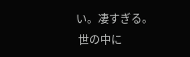い。凄すぎる。
 世の中に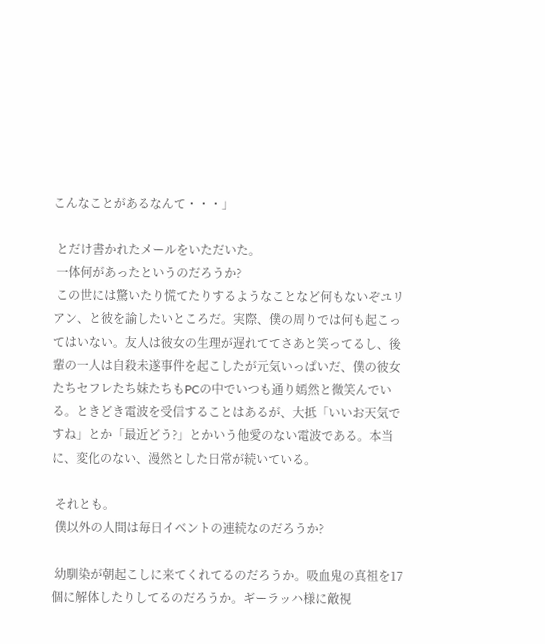こんなことがあるなんて・・・」

 とだけ書かれたメールをいただいた。
 一体何があったというのだろうか?
 この世には驚いたり慌てたりするようなことなど何もないぞユリアン、と彼を諭したいところだ。実際、僕の周りでは何も起こってはいない。友人は彼女の生理が遅れててさあと笑ってるし、後輩の一人は自殺未遂事件を起こしたが元気いっぱいだ、僕の彼女たちセフレたち妹たちもPCの中でいつも通り嫣然と微笑んでいる。ときどき電波を受信することはあるが、大抵「いいお天気ですね」とか「最近どう?」とかいう他愛のない電波である。本当に、変化のない、漫然とした日常が続いている。

 それとも。
 僕以外の人間は毎日イベントの連続なのだろうか?

 幼馴染が朝起こしに来てくれてるのだろうか。吸血鬼の真祖を17個に解体したりしてるのだろうか。ギーラッハ様に敵視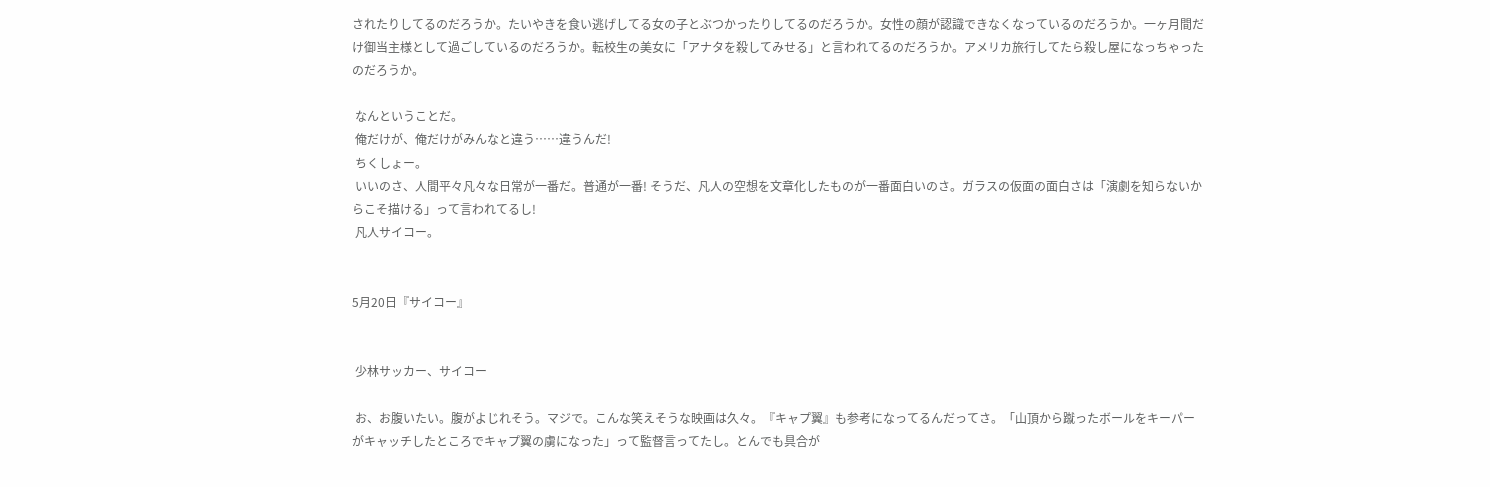されたりしてるのだろうか。たいやきを食い逃げしてる女の子とぶつかったりしてるのだろうか。女性の顔が認識できなくなっているのだろうか。一ヶ月間だけ御当主様として過ごしているのだろうか。転校生の美女に「アナタを殺してみせる」と言われてるのだろうか。アメリカ旅行してたら殺し屋になっちゃったのだろうか。

 なんということだ。
 俺だけが、俺だけがみんなと違う……違うんだ!
 ちくしょー。
 いいのさ、人間平々凡々な日常が一番だ。普通が一番! そうだ、凡人の空想を文章化したものが一番面白いのさ。ガラスの仮面の面白さは「演劇を知らないからこそ描ける」って言われてるし!
 凡人サイコー。


5月20日『サイコー』


 少林サッカー、サイコー

 お、お腹いたい。腹がよじれそう。マジで。こんな笑えそうな映画は久々。『キャプ翼』も参考になってるんだってさ。「山頂から蹴ったボールをキーパーがキャッチしたところでキャプ翼の虜になった」って監督言ってたし。とんでも具合が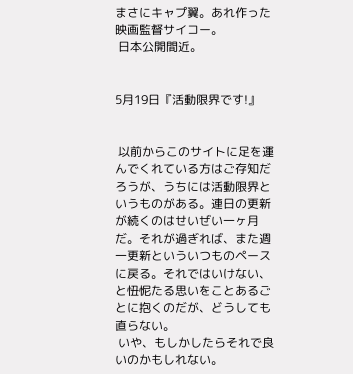まさにキャプ翼。あれ作った映画監督サイコー。
 日本公開間近。


5月19日『活動限界です!』


 以前からこのサイトに足を運んでくれている方はご存知だろうが、うちには活動限界というものがある。連日の更新が続くのはせいぜい一ヶ月だ。それが過ぎれば、また週一更新といういつものペースに戻る。それではいけない、と忸怩たる思いをことあるごとに抱くのだが、どうしても直らない。
 いや、もしかしたらそれで良いのかもしれない。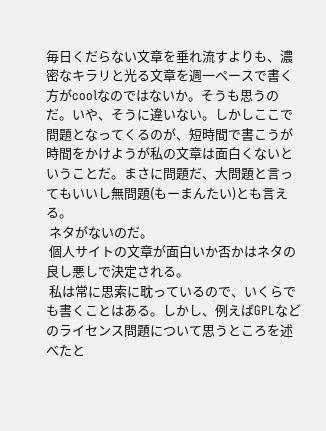毎日くだらない文章を垂れ流すよりも、濃密なキラリと光る文章を週一ペースで書く方がcoolなのではないか。そうも思うのだ。いや、そうに違いない。しかしここで問題となってくるのが、短時間で書こうが時間をかけようが私の文章は面白くないということだ。まさに問題だ、大問題と言ってもいいし無問題(もーまんたい)とも言える。
 ネタがないのだ。
 個人サイトの文章が面白いか否かはネタの良し悪しで決定される。
 私は常に思索に耽っているので、いくらでも書くことはある。しかし、例えばGPLなどのライセンス問題について思うところを述べたと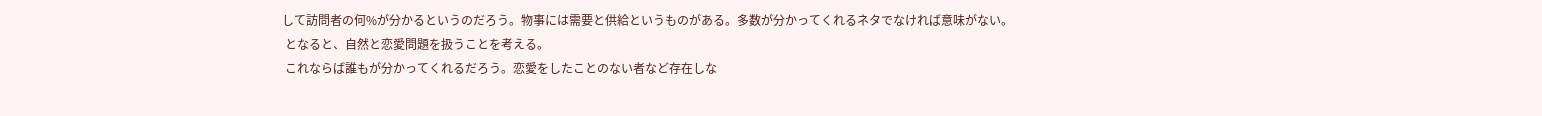して訪問者の何%が分かるというのだろう。物事には需要と供給というものがある。多数が分かってくれるネタでなければ意味がない。
 となると、自然と恋愛問題を扱うことを考える。
 これならば誰もが分かってくれるだろう。恋愛をしたことのない者など存在しな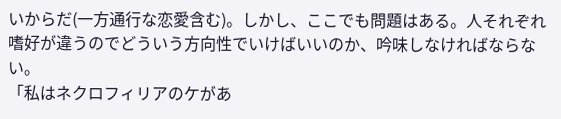いからだ(一方通行な恋愛含む)。しかし、ここでも問題はある。人それぞれ嗜好が違うのでどういう方向性でいけばいいのか、吟味しなければならない。
「私はネクロフィリアのケがあ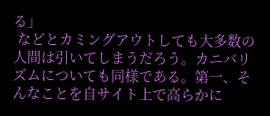る」
 などとカミングアウトしても大多数の人間は引いてしまうだろう。カニバリズムについても同様である。第一、そんなことを自サイト上で高らかに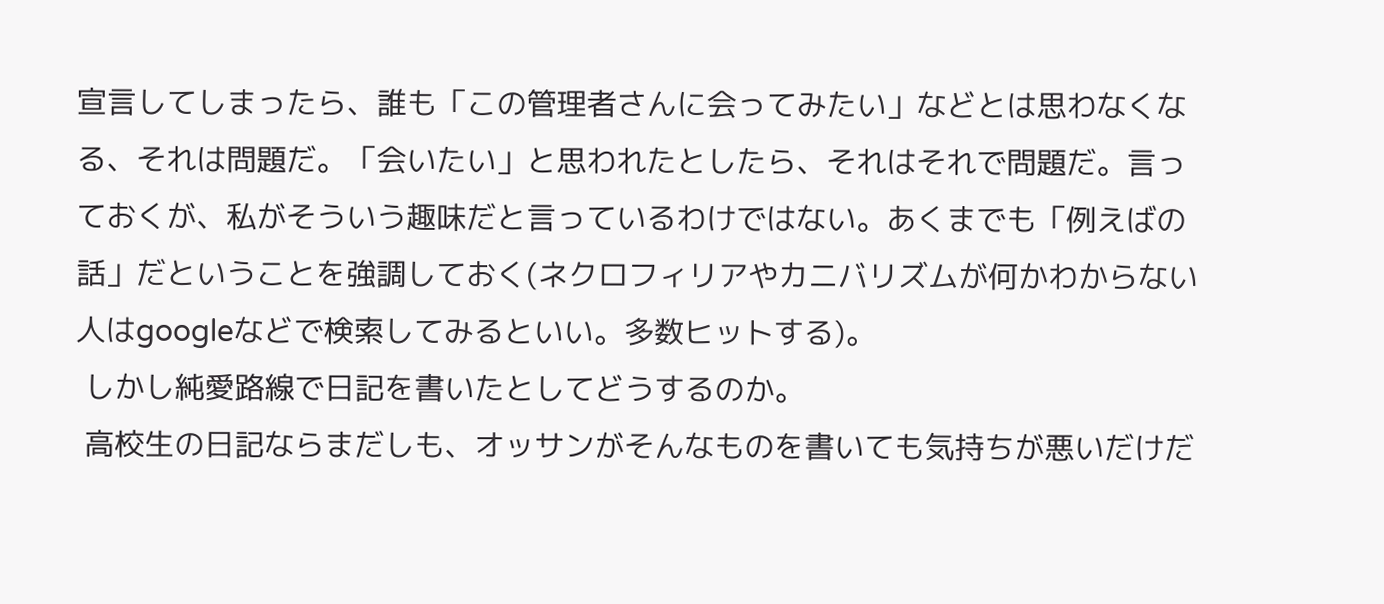宣言してしまったら、誰も「この管理者さんに会ってみたい」などとは思わなくなる、それは問題だ。「会いたい」と思われたとしたら、それはそれで問題だ。言っておくが、私がそういう趣味だと言っているわけではない。あくまでも「例えばの話」だということを強調しておく(ネクロフィリアやカニバリズムが何かわからない人はgoogleなどで検索してみるといい。多数ヒットする)。
 しかし純愛路線で日記を書いたとしてどうするのか。
 高校生の日記ならまだしも、オッサンがそんなものを書いても気持ちが悪いだけだ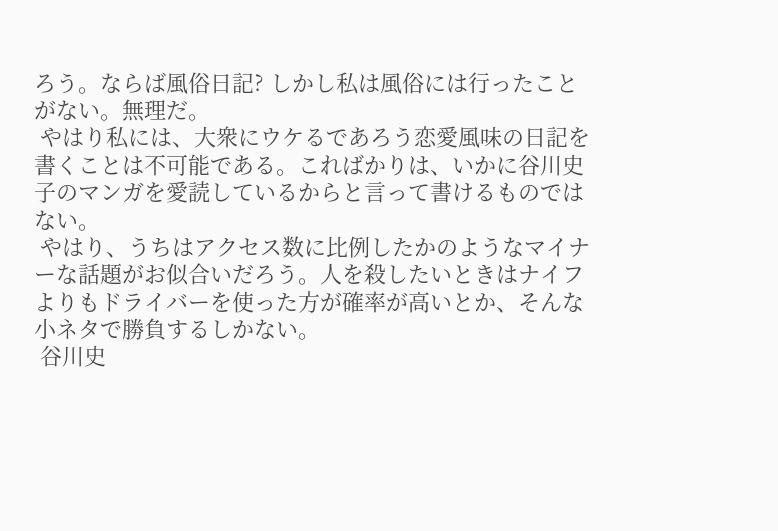ろう。ならば風俗日記? しかし私は風俗には行ったことがない。無理だ。
 やはり私には、大衆にウケるであろう恋愛風味の日記を書くことは不可能である。こればかりは、いかに谷川史子のマンガを愛読しているからと言って書けるものではない。
 やはり、うちはアクセス数に比例したかのようなマイナーな話題がお似合いだろう。人を殺したいときはナイフよりもドライバーを使った方が確率が高いとか、そんな小ネタで勝負するしかない。
 谷川史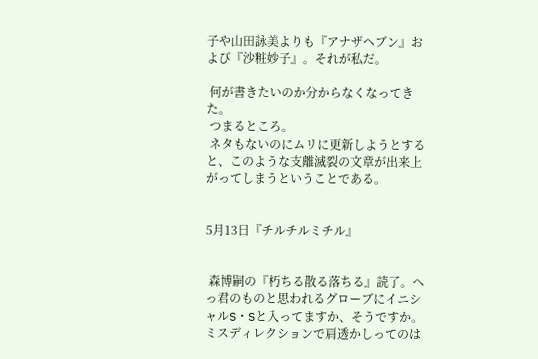子や山田詠美よりも『アナザヘブン』および『沙粧妙子』。それが私だ。

 何が書きたいのか分からなくなってきた。
 つまるところ。
 ネタもないのにムリに更新しようとすると、このような支離滅裂の文章が出来上がってしまうということである。


5月13日『チルチルミチル』


 森博嗣の『朽ちる散る落ちる』読了。へっ君のものと思われるグローブにイニシャルS・Sと入ってますか、そうですか。ミスディレクションで肩透かしってのは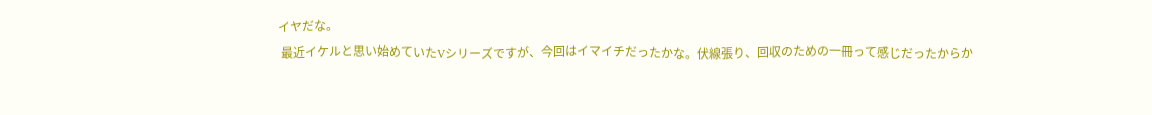イヤだな。
 最近イケルと思い始めていたVシリーズですが、今回はイマイチだったかな。伏線張り、回収のための一冊って感じだったからか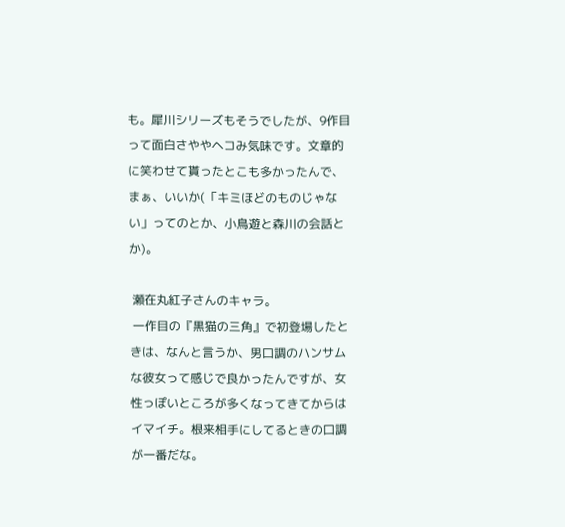も。犀川シリーズもそうでしたが、9作目って面白さややヘコみ気味です。文章的に笑わせて貰ったとこも多かったんで、まぁ、いいか(「キミほどのものじゃない」ってのとか、小鳥遊と森川の会話とか)。

 瀬在丸紅子さんのキャラ。
 一作目の『黒猫の三角』で初登場したときは、なんと言うか、男口調のハンサムな彼女って感じで良かったんですが、女性っぽいところが多くなってきてからはイマイチ。根来相手にしてるときの口調が一番だな。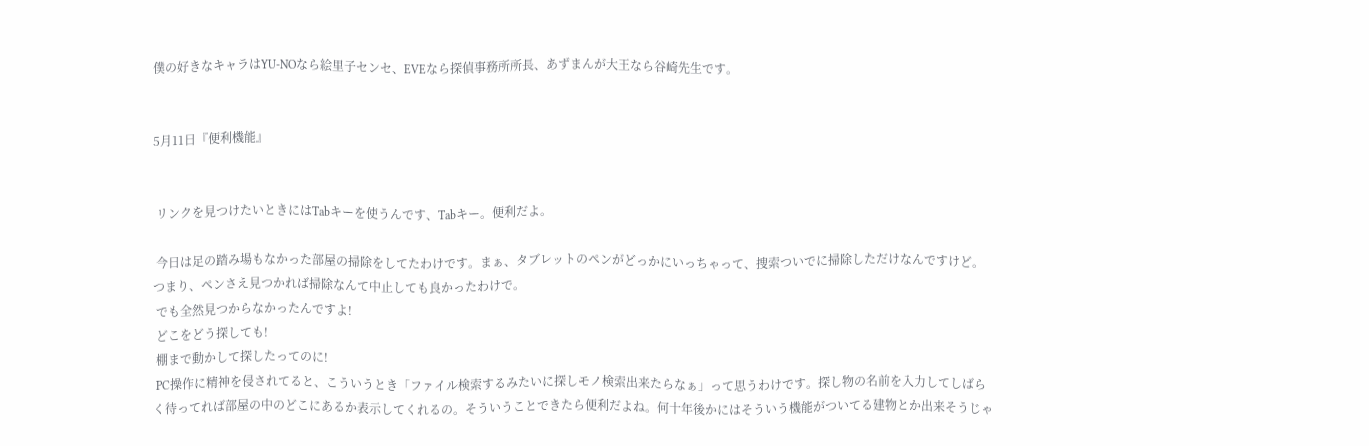僕の好きなキャラはYU-NOなら絵里子センセ、EVEなら探偵事務所所長、あずまんが大王なら谷崎先生です。


5月11日『便利機能』


 リンクを見つけたいときにはTabキーを使うんです、Tabキー。便利だよ。

 今日は足の踏み場もなかった部屋の掃除をしてたわけです。まぁ、タブレットのペンがどっかにいっちゃって、捜索ついでに掃除しただけなんですけど。つまり、ペンさえ見つかれば掃除なんて中止しても良かったわけで。
 でも全然見つからなかったんですよ!
 どこをどう探しても!
 棚まで動かして探したってのに!
 PC操作に精神を侵されてると、こういうとき「ファイル検索するみたいに探しモノ検索出来たらなぁ」って思うわけです。探し物の名前を入力してしばらく待ってれば部屋の中のどこにあるか表示してくれるの。そういうことできたら便利だよね。何十年後かにはそういう機能がついてる建物とか出来そうじゃ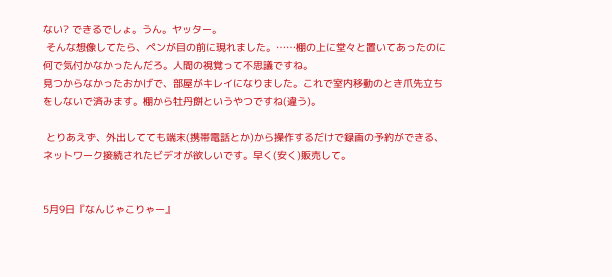ない? できるでしょ。うん。ヤッター。
 そんな想像してたら、ペンが目の前に現れました。……棚の上に堂々と置いてあったのに何で気付かなかったんだろ。人間の視覚って不思議ですね。
見つからなかったおかげで、部屋がキレイになりました。これで室内移動のとき爪先立ちをしないで済みます。棚から牡丹餅というやつですね(違う)。

 とりあえず、外出してても端末(携帯電話とか)から操作するだけで録画の予約ができる、ネットワーク接続されたビデオが欲しいです。早く(安く)販売して。


5月9日『なんじゃこりゃー』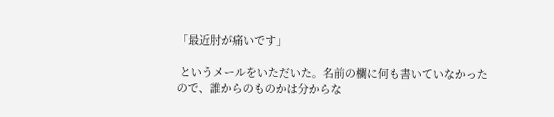「最近肘が痛いです」

 というメールをいただいた。名前の欄に何も書いていなかったので、誰からのものかは分からな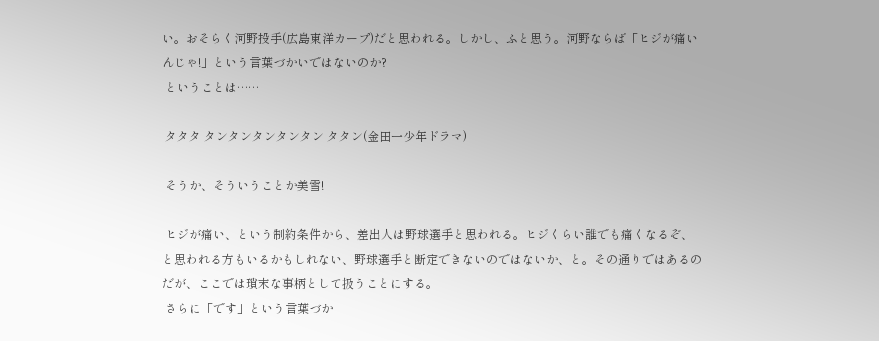い。おそらく河野投手(広島東洋カープ)だと思われる。しかし、ふと思う。河野ならば「ヒジが痛いんじゃ!」という言葉づかいではないのか?
 ということは……

 タタタ タンタンタンタンタン タタン(金田一少年ドラマ)

 そうか、そういうことか美雪!

 ヒジが痛い、という制約条件から、差出人は野球選手と思われる。ヒジくらい誰でも痛くなるぞ、と思われる方もいるかもしれない、野球選手と断定できないのではないか、と。その通りではあるのだが、ここでは瑣末な事柄として扱うことにする。
 さらに「です」という言葉づか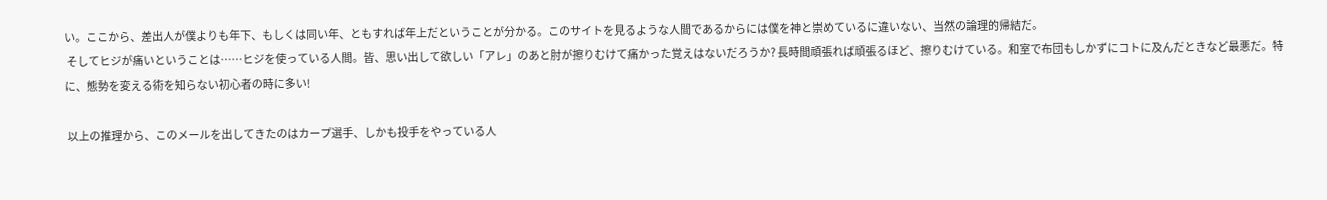い。ここから、差出人が僕よりも年下、もしくは同い年、ともすれば年上だということが分かる。このサイトを見るような人間であるからには僕を神と崇めているに違いない、当然の論理的帰結だ。
 そしてヒジが痛いということは……ヒジを使っている人間。皆、思い出して欲しい「アレ」のあと肘が擦りむけて痛かった覚えはないだろうか? 長時間頑張れば頑張るほど、擦りむけている。和室で布団もしかずにコトに及んだときなど最悪だ。特に、態勢を変える術を知らない初心者の時に多い!

 以上の推理から、このメールを出してきたのはカープ選手、しかも投手をやっている人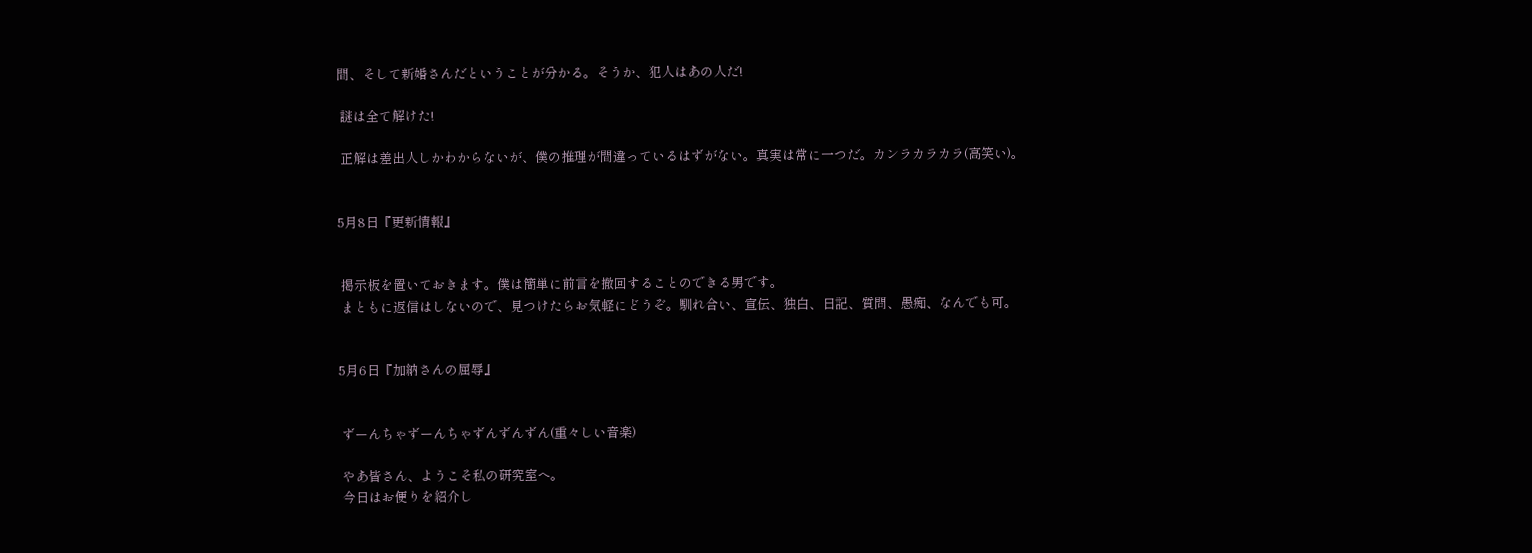間、そして新婚さんだということが分かる。そうか、犯人はあの人だ!

 謎は全て解けた!

 正解は差出人しかわからないが、僕の推理が間違っているはずがない。真実は常に一つだ。カンラカラカラ(高笑い)。


5月8日『更新情報』


 掲示板を置いておきます。僕は簡単に前言を撤回することのできる男です。
 まともに返信はしないので、見つけたらお気軽にどうぞ。馴れ合い、宣伝、独白、日記、質問、愚痴、なんでも可。


5月6日『加納さんの屈辱』


 ずーんちゃずーんちゃずんずんずん(重々しい音楽)

 やあ皆さん、ようこそ私の研究室へ。
 今日はお便りを紹介し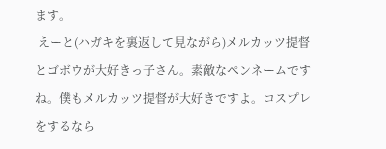ます。
 えーと(ハガキを裏返して見ながら)メルカッツ提督とゴボウが大好きっ子さん。素敵なペンネームですね。僕もメルカッツ提督が大好きですよ。コスプレをするなら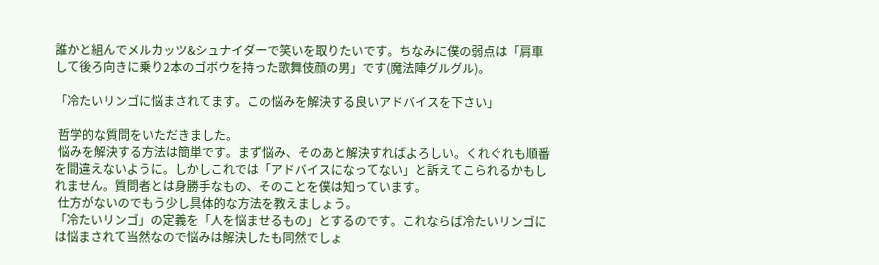誰かと組んでメルカッツ&シュナイダーで笑いを取りたいです。ちなみに僕の弱点は「肩車して後ろ向きに乗り2本のゴボウを持った歌舞伎顔の男」です(魔法陣グルグル)。

「冷たいリンゴに悩まされてます。この悩みを解決する良いアドバイスを下さい」

 哲学的な質問をいただきました。
 悩みを解決する方法は簡単です。まず悩み、そのあと解決すればよろしい。くれぐれも順番を間違えないように。しかしこれでは「アドバイスになってない」と訴えてこられるかもしれません。質問者とは身勝手なもの、そのことを僕は知っています。
 仕方がないのでもう少し具体的な方法を教えましょう。
「冷たいリンゴ」の定義を「人を悩ませるもの」とするのです。これならば冷たいリンゴには悩まされて当然なので悩みは解決したも同然でしょ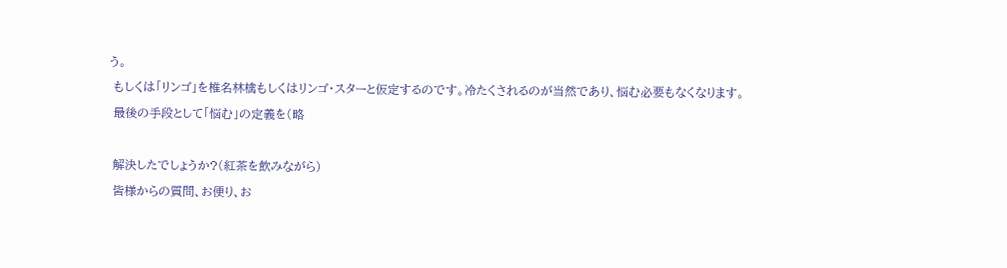う。
 もしくは「リンゴ」を椎名林檎もしくはリンゴ・スターと仮定するのです。冷たくされるのが当然であり、悩む必要もなくなります。
 最後の手段として「悩む」の定義を(略

 解決したでしょうか?(紅茶を飲みながら)
 皆様からの質問、お便り、お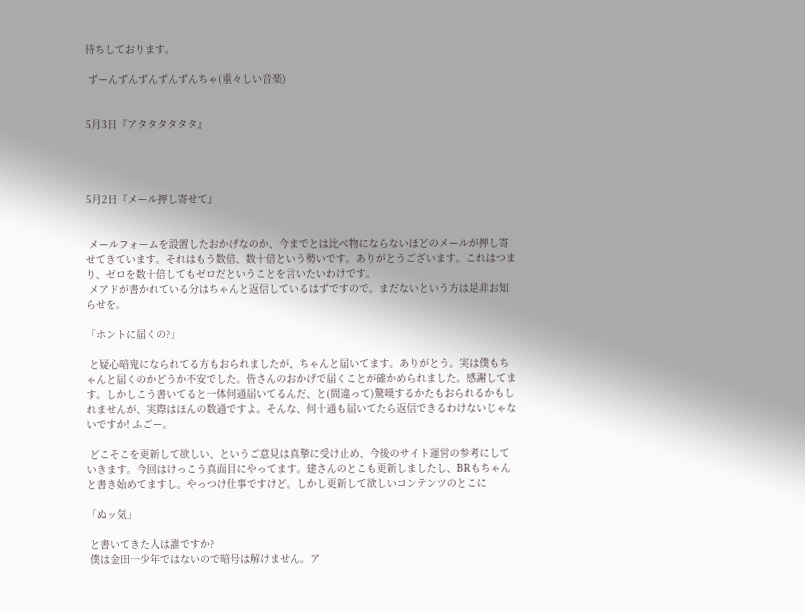待ちしております。

 ずーんずんずんずんずんちゃ(重々しい音楽)


5月3日『アタタタタタタ』




5月2日『メール押し寄せて』


 メールフォームを設置したおかげなのか、今までとは比べ物にならないほどのメールが押し寄せてきています。それはもう数倍、数十倍という勢いです。ありがとうございます。これはつまり、ゼロを数十倍してもゼロだということを言いたいわけです。
 メアドが書かれている分はちゃんと返信しているはずですので。まだないという方は是非お知らせを。

「ホントに届くの?」

 と疑心暗鬼になられてる方もおられましたが、ちゃんと届いてます。ありがとう。実は僕もちゃんと届くのかどうか不安でした。皆さんのおかげで届くことが確かめられました。感謝してます。しかしこう書いてると一体何通届いてるんだ、と(間違って)驚嘆するかたもおられるかもしれませんが、実際はほんの数通ですよ。そんな、何十通も届いてたら返信できるわけないじゃないですか! ふごー。

 どこそこを更新して欲しい、というご意見は真摯に受け止め、今後のサイト運営の参考にしていきます。今回はけっこう真面目にやってます。建さんのとこも更新しましたし、BRもちゃんと書き始めてますし。やっつけ仕事ですけど。しかし更新して欲しいコンテンツのとこに

「ぬッ気」

 と書いてきた人は誰ですか?
 僕は金田一少年ではないので暗号は解けません。ア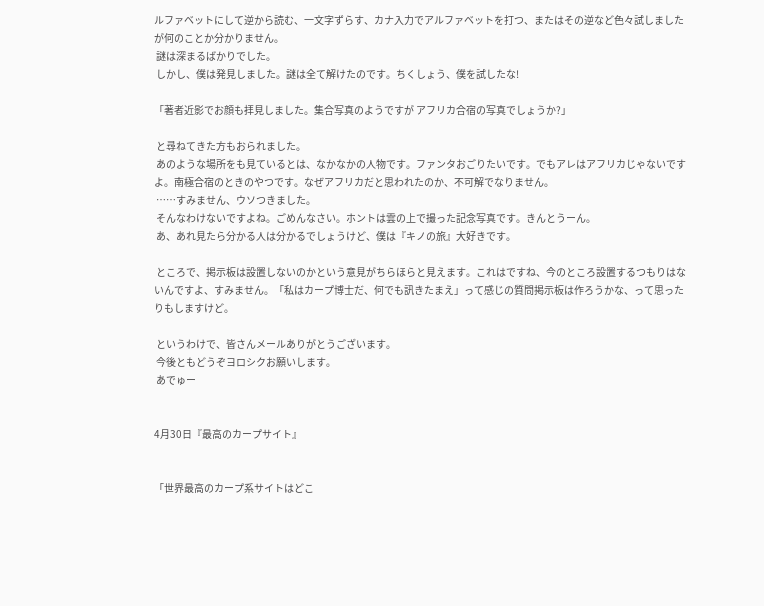ルファベットにして逆から読む、一文字ずらす、カナ入力でアルファベットを打つ、またはその逆など色々試しましたが何のことか分かりません。
 謎は深まるばかりでした。
 しかし、僕は発見しました。謎は全て解けたのです。ちくしょう、僕を試したな!

「著者近影でお顔も拝見しました。集合写真のようですが アフリカ合宿の写真でしょうか?」

 と尋ねてきた方もおられました。
 あのような場所をも見ているとは、なかなかの人物です。ファンタおごりたいです。でもアレはアフリカじゃないですよ。南極合宿のときのやつです。なぜアフリカだと思われたのか、不可解でなりません。
 ……すみません、ウソつきました。
 そんなわけないですよね。ごめんなさい。ホントは雲の上で撮った記念写真です。きんとうーん。
 あ、あれ見たら分かる人は分かるでしょうけど、僕は『キノの旅』大好きです。

 ところで、掲示板は設置しないのかという意見がちらほらと見えます。これはですね、今のところ設置するつもりはないんですよ、すみません。「私はカープ博士だ、何でも訊きたまえ」って感じの質問掲示板は作ろうかな、って思ったりもしますけど。

 というわけで、皆さんメールありがとうございます。
 今後ともどうぞヨロシクお願いします。
 あでゅー


4月30日『最高のカープサイト』


「世界最高のカープ系サイトはどこ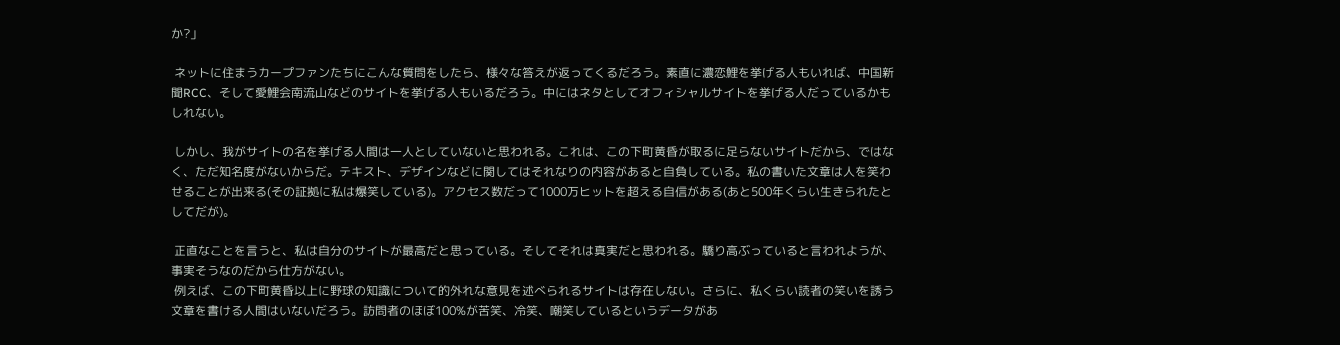か?」

 ネットに住まうカープファンたちにこんな質問をしたら、様々な答えが返ってくるだろう。素直に濃恋鯉を挙げる人もいれば、中国新聞RCC、そして愛鯉会南流山などのサイトを挙げる人もいるだろう。中にはネタとしてオフィシャルサイトを挙げる人だっているかもしれない。

 しかし、我がサイトの名を挙げる人間は一人としていないと思われる。これは、この下町黄昏が取るに足らないサイトだから、ではなく、ただ知名度がないからだ。テキスト、デザインなどに関してはそれなりの内容があると自負している。私の書いた文章は人を笑わせることが出来る(その証拠に私は爆笑している)。アクセス数だって1000万ヒットを超える自信がある(あと500年くらい生きられたとしてだが)。

 正直なことを言うと、私は自分のサイトが最高だと思っている。そしてそれは真実だと思われる。驕り高ぶっていると言われようが、事実そうなのだから仕方がない。
 例えば、この下町黄昏以上に野球の知識について的外れな意見を述べられるサイトは存在しない。さらに、私くらい読者の笑いを誘う文章を書ける人間はいないだろう。訪問者のほぼ100%が苦笑、冷笑、嘲笑しているというデータがあ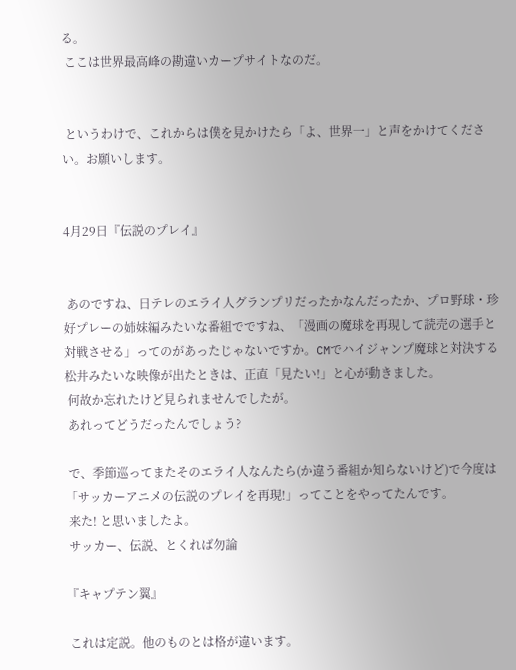る。
 ここは世界最高峰の勘違いカープサイトなのだ。


 というわけで、これからは僕を見かけたら「よ、世界一」と声をかけてください。お願いします。


4月29日『伝説のプレイ』


 あのですね、日テレのエライ人グランプリだったかなんだったか、プロ野球・珍好プレーの姉妹編みたいな番組でですね、「漫画の魔球を再現して読売の選手と対戦させる」ってのがあったじゃないですか。CMでハイジャンプ魔球と対決する松井みたいな映像が出たときは、正直「見たい!」と心が動きました。
 何故か忘れたけど見られませんでしたが。
 あれってどうだったんでしょう?

 で、季節巡ってまたそのエライ人なんたら(か違う番組か知らないけど)で今度は「サッカーアニメの伝説のプレイを再現!」ってことをやってたんです。
 来た! と思いましたよ。
 サッカー、伝説、とくれば勿論

『キャプテン翼』

 これは定説。他のものとは格が違います。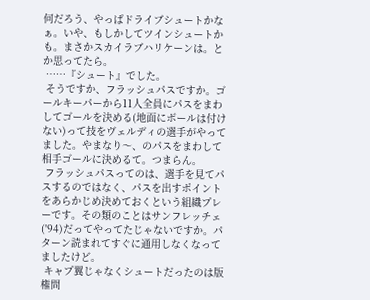何だろう、やっぱドライブシュートかなぁ。いや、もしかしてツインシュートかも。まさかスカイラブハリケーンは。とか思ってたら。
 ……『シュート』でした。
 そうですか、フラッシュパスですか。ゴールキーパーから11人全員にパスをまわしてゴールを決める(地面にボールは付けない)って技をヴェルディの選手がやってました。やまなり〜、のパスをまわして相手ゴールに決めるて。つまらん。
 フラッシュパスってのは、選手を見てパスするのではなく、パスを出すポイントをあらかじめ決めておくという組織プレーです。その類のことはサンフレッチェ('94)だってやってたじゃないですか。パターン読まれてすぐに通用しなくなってましたけど。
 キャプ翼じゃなくシュートだったのは版権問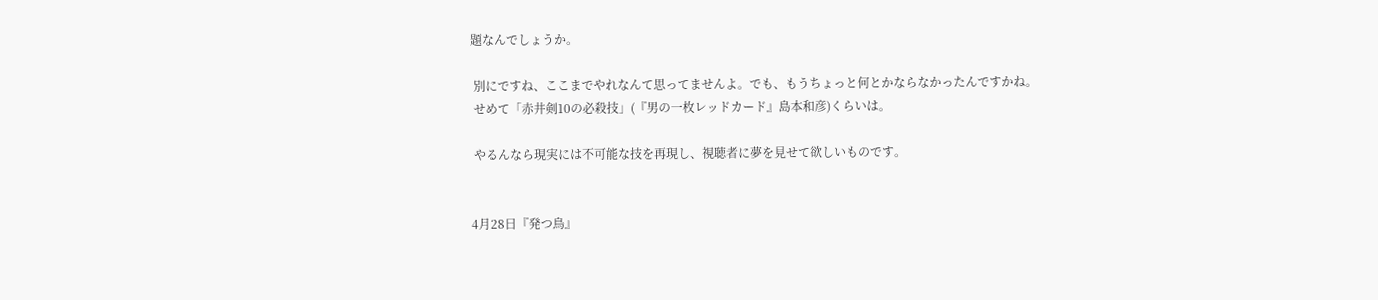題なんでしょうか。

 別にですね、ここまでやれなんて思ってませんよ。でも、もうちょっと何とかならなかったんですかね。
 せめて「赤井剣10の必殺技」(『男の一枚レッドカード』島本和彦)くらいは。

 やるんなら現実には不可能な技を再現し、視聴者に夢を見せて欲しいものです。


4月28日『発つ鳥』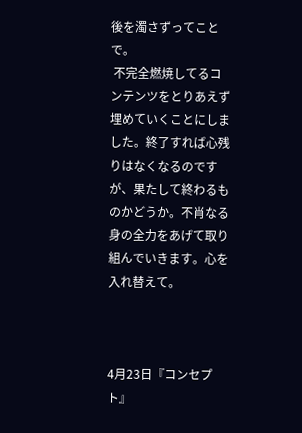後を濁さずってことで。
 不完全燃焼してるコンテンツをとりあえず埋めていくことにしました。終了すれば心残りはなくなるのですが、果たして終わるものかどうか。不肖なる身の全力をあげて取り組んでいきます。心を入れ替えて。



4月23日『コンセプト』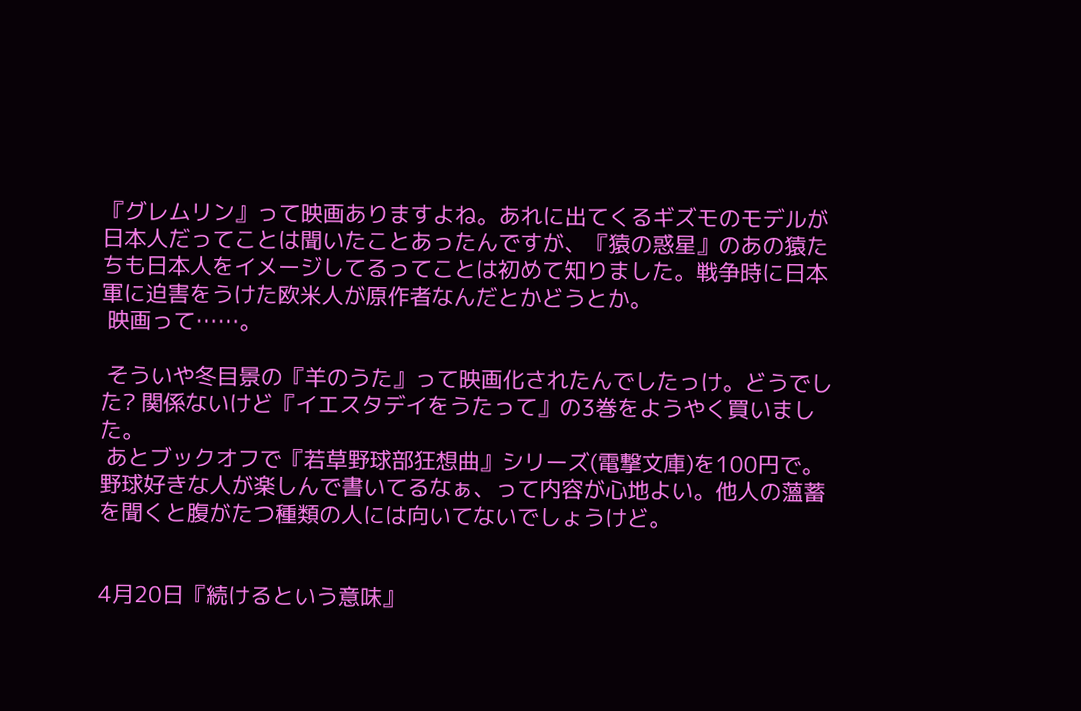『グレムリン』って映画ありますよね。あれに出てくるギズモのモデルが日本人だってことは聞いたことあったんですが、『猿の惑星』のあの猿たちも日本人をイメージしてるってことは初めて知りました。戦争時に日本軍に迫害をうけた欧米人が原作者なんだとかどうとか。
 映画って……。

 そういや冬目景の『羊のうた』って映画化されたんでしたっけ。どうでした? 関係ないけど『イエスタデイをうたって』の3巻をようやく買いました。
 あとブックオフで『若草野球部狂想曲』シリーズ(電撃文庫)を100円で。野球好きな人が楽しんで書いてるなぁ、って内容が心地よい。他人の薀蓄を聞くと腹がたつ種類の人には向いてないでしょうけど。


4月20日『続けるという意味』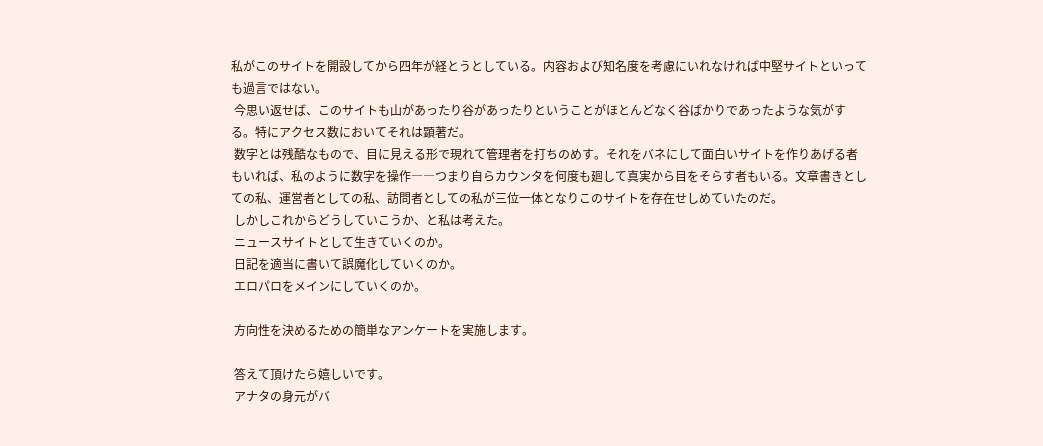私がこのサイトを開設してから四年が経とうとしている。内容および知名度を考慮にいれなければ中堅サイトといっても過言ではない。
 今思い返せば、このサイトも山があったり谷があったりということがほとんどなく谷ばかりであったような気がする。特にアクセス数においてそれは顕著だ。
 数字とは残酷なもので、目に見える形で現れて管理者を打ちのめす。それをバネにして面白いサイトを作りあげる者もいれば、私のように数字を操作――つまり自らカウンタを何度も廻して真実から目をそらす者もいる。文章書きとしての私、運営者としての私、訪問者としての私が三位一体となりこのサイトを存在せしめていたのだ。
 しかしこれからどうしていこうか、と私は考えた。
 ニュースサイトとして生きていくのか。
 日記を適当に書いて誤魔化していくのか。
 エロパロをメインにしていくのか。

 方向性を決めるための簡単なアンケートを実施します。

 答えて頂けたら嬉しいです。
 アナタの身元がバ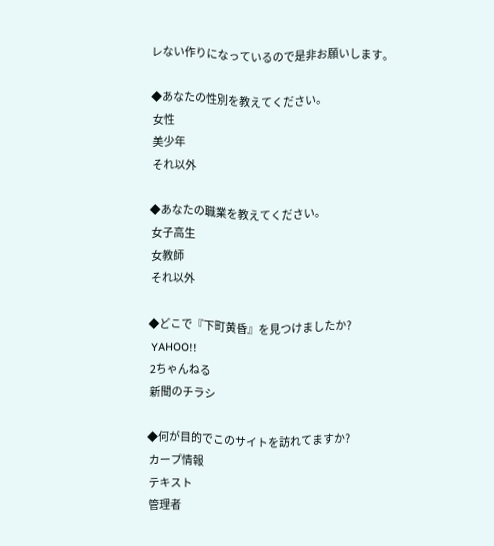レない作りになっているので是非お願いします。

◆あなたの性別を教えてください。
 女性
 美少年
 それ以外

◆あなたの職業を教えてください。
 女子高生
 女教師
 それ以外

◆どこで『下町黄昏』を見つけましたか?
 YAHOO!!
 2ちゃんねる
 新聞のチラシ

◆何が目的でこのサイトを訪れてますか?
 カープ情報
 テキスト
 管理者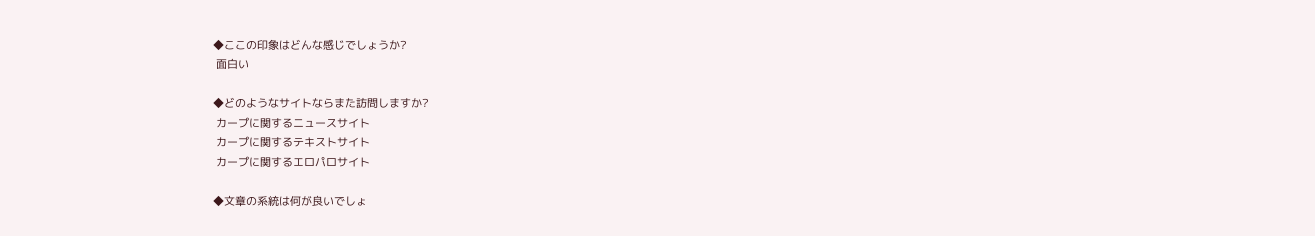◆ここの印象はどんな感じでしょうか?
 面白い

◆どのようなサイトならまた訪問しますか?
 カープに関するニュースサイト
 カープに関するテキストサイト
 カープに関するエロパロサイト

◆文章の系統は何が良いでしょ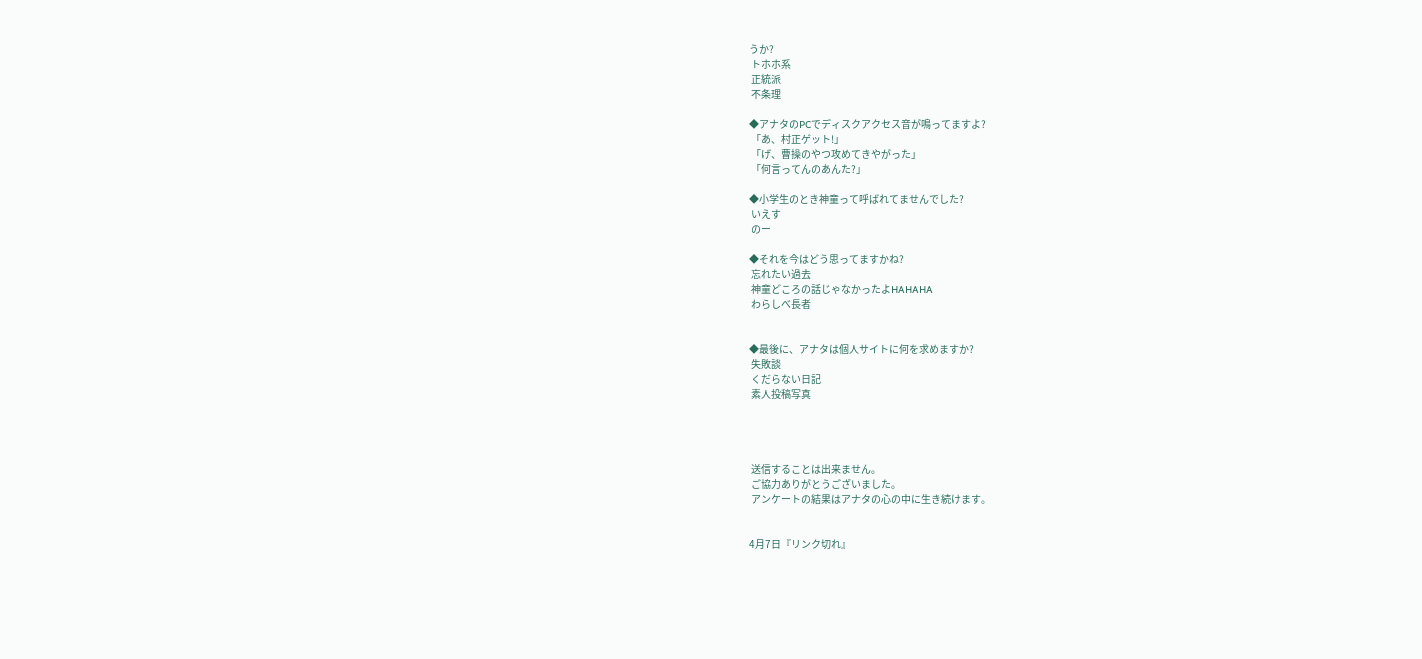うか?
 トホホ系
 正統派
 不条理

◆アナタのPCでディスクアクセス音が鳴ってますよ?
 「あ、村正ゲット!」
 「げ、曹操のやつ攻めてきやがった」
 「何言ってんのあんた?」

◆小学生のとき神童って呼ばれてませんでした?
 いえす
 のー

◆それを今はどう思ってますかね?
 忘れたい過去
 神童どころの話じゃなかったよHAHAHA
 わらしべ長者


◆最後に、アナタは個人サイトに何を求めますか?
 失敗談
 くだらない日記
 素人投稿写真




 送信することは出来ません。
 ご協力ありがとうございました。
 アンケートの結果はアナタの心の中に生き続けます。


4月7日『リンク切れ』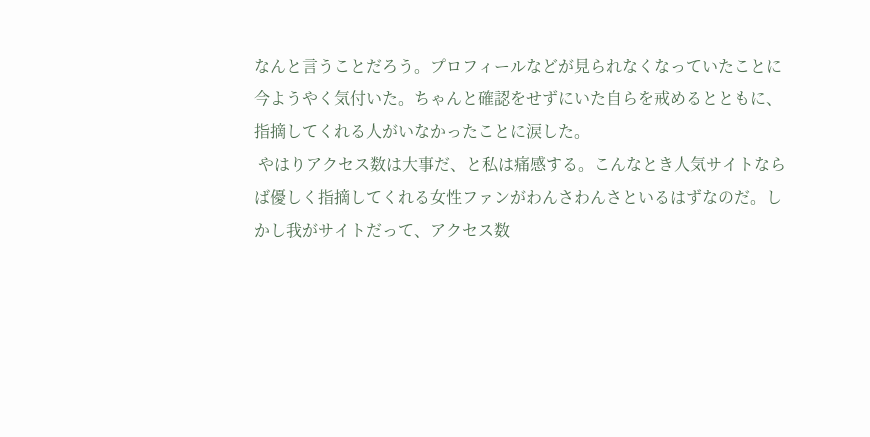なんと言うことだろう。プロフィールなどが見られなくなっていたことに今ようやく気付いた。ちゃんと確認をせずにいた自らを戒めるとともに、指摘してくれる人がいなかったことに涙した。
 やはりアクセス数は大事だ、と私は痛感する。こんなとき人気サイトならば優しく指摘してくれる女性ファンがわんさわんさといるはずなのだ。しかし我がサイトだって、アクセス数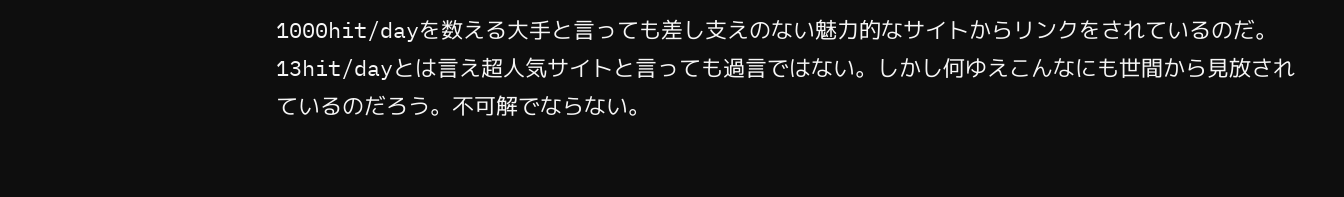1000hit/dayを数える大手と言っても差し支えのない魅力的なサイトからリンクをされているのだ。13hit/dayとは言え超人気サイトと言っても過言ではない。しかし何ゆえこんなにも世間から見放されているのだろう。不可解でならない。